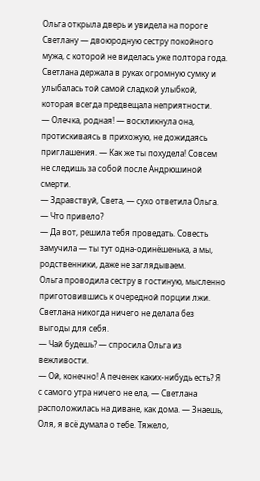Ольга открыла дверь и увидела на пороге Светлану — двоюродную сестру покойного мужа, с которой не виделась уже полтора года. Светлана держала в руках огромную сумку и улыбалась той самой сладкой улыбкой, которая всегда предвещала неприятности.
— Олечка, родная! — воскликнула она, протискиваясь в прихожую, не дожидаясь приглашения. — Как же ты похудела! Совсем не следишь за собой после Андрюшиной смерти.
— Здравствуй, Света, — сухо ответила Ольга. — Что привело?
— Да вот, решила тебя проведать. Совесть замучила — ты тут одна-одинёшенька, а мы, родственники, даже не заглядываем.
Ольга проводила сестру в гостиную, мысленно приготовившись к очередной порции лжи. Светлана никогда ничего не делала без выгоды для себя.
— Чай будешь? — спросила Ольга из вежливости.
— Ой, конечно! А печенек каких-нибудь есть? Я с самого утра ничего не ела, — Светлана расположилась на диване, как дома. — Знаешь, Оля, я всё думала о тебе. Тяжело,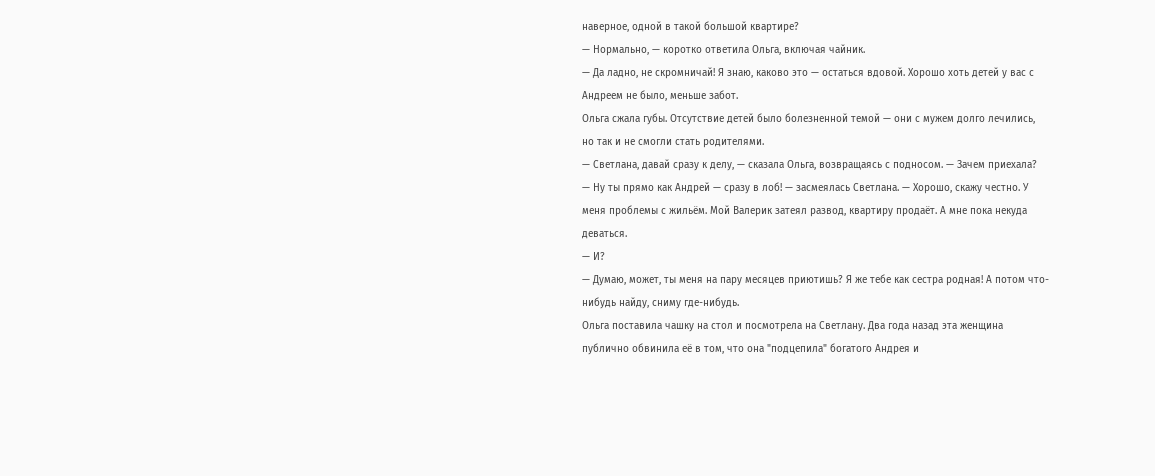наверное, одной в такой большой квартире?
— Нормально, — коротко ответила Ольга, включая чайник.
— Да ладно, не скромничай! Я знаю, каково это — остаться вдовой. Хорошо хоть детей у вас с Андреем не было, меньше забот.
Ольга сжала губы. Отсутствие детей было болезненной темой — они с мужем долго лечились, но так и не смогли стать родителями.
— Светлана, давай сразу к делу, — сказала Ольга, возвращаясь с подносом. — Зачем приехала?
— Ну ты прямо как Андрей — сразу в лоб! — засмеялась Светлана. — Хорошо, скажу честно. У меня проблемы с жильём. Мой Валерик затеял развод, квартиру продаёт. А мне пока некуда деваться.
— И?
— Думаю, может, ты меня на пару месяцев приютишь? Я же тебе как сестра родная! А потом что-нибудь найду, сниму где-нибудь.
Ольга поставила чашку на стол и посмотрела на Светлану. Два года назад эта женщина публично обвинила её в том, что она "подцепила" богатого Андрея и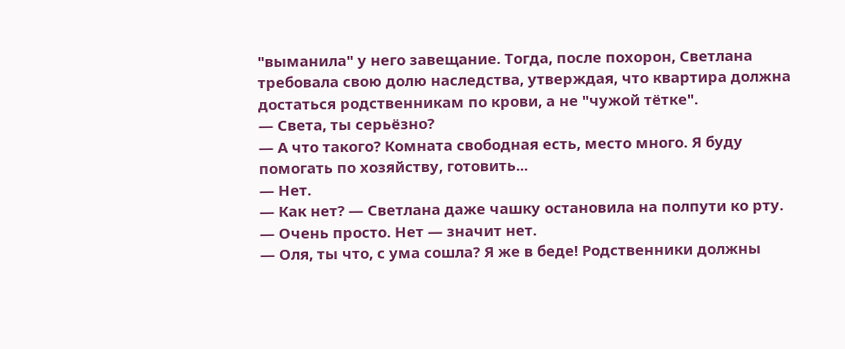"выманила" у него завещание. Тогда, после похорон, Светлана требовала свою долю наследства, утверждая, что квартира должна достаться родственникам по крови, а не "чужой тётке".
— Света, ты серьёзно?
— А что такого? Комната свободная есть, место много. Я буду помогать по хозяйству, готовить...
— Нет.
— Как нет? — Светлана даже чашку остановила на полпути ко рту.
— Очень просто. Нет — значит нет.
— Оля, ты что, с ума сошла? Я же в беде! Родственники должны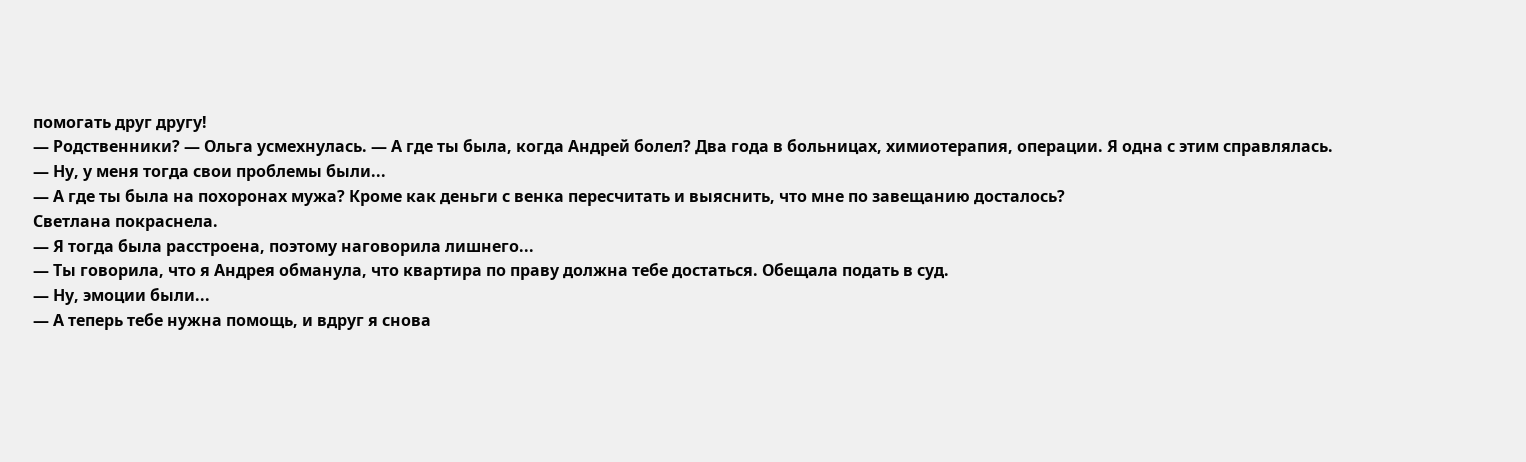помогать друг другу!
— Родственники? — Ольга усмехнулась. — А где ты была, когда Андрей болел? Два года в больницах, химиотерапия, операции. Я одна с этим справлялась.
— Ну, у меня тогда свои проблемы были...
— А где ты была на похоронах мужа? Кроме как деньги с венка пересчитать и выяснить, что мне по завещанию досталось?
Светлана покраснела.
— Я тогда была расстроена, поэтому наговорила лишнего...
— Ты говорила, что я Андрея обманула, что квартира по праву должна тебе достаться. Обещала подать в суд.
— Ну, эмоции были...
— А теперь тебе нужна помощь, и вдруг я снова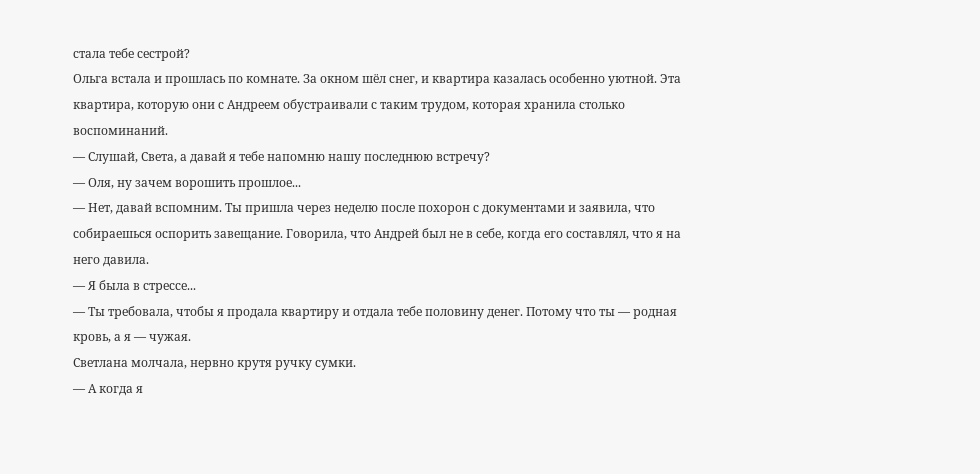стала тебе сестрой?
Ольга встала и прошлась по комнате. За окном шёл снег, и квартира казалась особенно уютной. Эта квартира, которую они с Андреем обустраивали с таким трудом, которая хранила столько воспоминаний.
— Слушай, Света, а давай я тебе напомню нашу последнюю встречу?
— Оля, ну зачем ворошить прошлое...
— Нет, давай вспомним. Ты пришла через неделю после похорон с документами и заявила, что собираешься оспорить завещание. Говорила, что Андрей был не в себе, когда его составлял, что я на него давила.
— Я была в стрессе...
— Ты требовала, чтобы я продала квартиру и отдала тебе половину денег. Потому что ты — родная кровь, а я — чужая.
Светлана молчала, нервно крутя ручку сумки.
— А когда я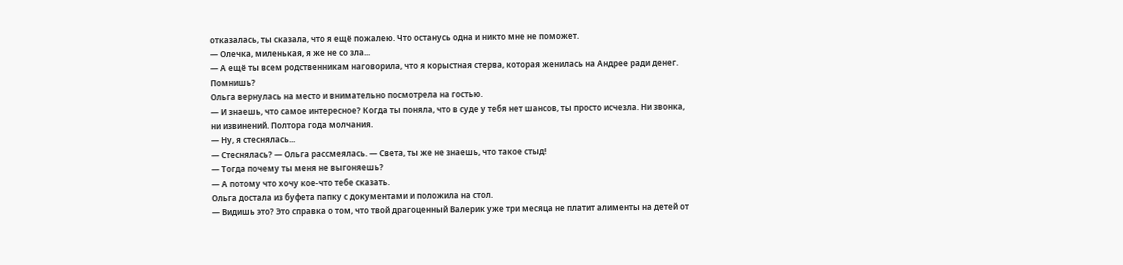отказалась, ты сказала, что я ещё пожалею. Что останусь одна и никто мне не поможет.
— Олечка, миленькая, я же не со зла...
— А ещё ты всем родственникам наговорила, что я корыстная стерва, которая женилась на Андрее ради денег. Помнишь?
Ольга вернулась на место и внимательно посмотрела на гостью.
— И знаешь, что самое интересное? Когда ты поняла, что в суде у тебя нет шансов, ты просто исчезла. Ни звонка, ни извинений. Полтора года молчания.
— Ну, я стеснялась...
— Стеснялась? — Ольга рассмеялась. — Света, ты же не знаешь, что такое стыд!
— Тогда почему ты меня не выгоняешь?
— А потому что хочу кое-что тебе сказать.
Ольга достала из буфета папку с документами и положила на стол.
— Видишь это? Это справка о том, что твой драгоценный Валерик уже три месяца не платит алименты на детей от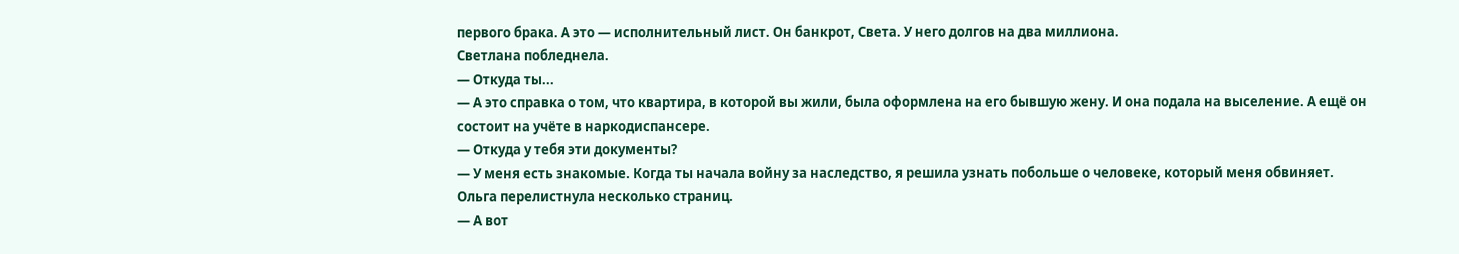первого брака. А это — исполнительный лист. Он банкрот, Света. У него долгов на два миллиона.
Светлана побледнела.
— Откуда ты...
— А это справка о том, что квартира, в которой вы жили, была оформлена на его бывшую жену. И она подала на выселение. А ещё он состоит на учёте в наркодиспансере.
— Откуда у тебя эти документы?
— У меня есть знакомые. Когда ты начала войну за наследство, я решила узнать побольше о человеке, который меня обвиняет.
Ольга перелистнула несколько страниц.
— А вот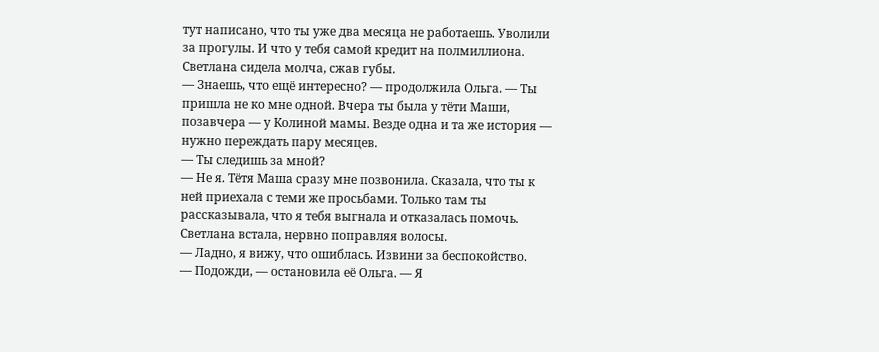тут написано, что ты уже два месяца не работаешь. Уволили за прогулы. И что у тебя самой кредит на полмиллиона.
Светлана сидела молча, сжав губы.
— Знаешь, что ещё интересно? — продолжила Ольга. — Ты пришла не ко мне одной. Вчера ты была у тёти Маши, позавчера — у Колиной мамы. Везде одна и та же история — нужно переждать пару месяцев.
— Ты следишь за мной?
— Не я. Тётя Маша сразу мне позвонила. Сказала, что ты к ней приехала с теми же просьбами. Только там ты рассказывала, что я тебя выгнала и отказалась помочь.
Светлана встала, нервно поправляя волосы.
— Ладно, я вижу, что ошиблась. Извини за беспокойство.
— Подожди, — остановила её Ольга. — Я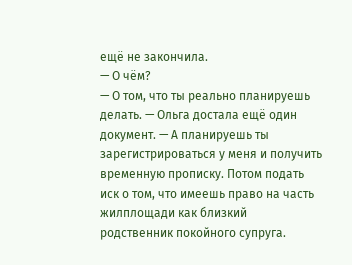ещё не закончила.
— О чём?
— О том, что ты реально планируешь делать. — Ольга достала ещё один документ. — А планируешь ты зарегистрироваться у меня и получить временную прописку. Потом подать иск о том, что имеешь право на часть жилплощади как близкий родственник покойного супруга.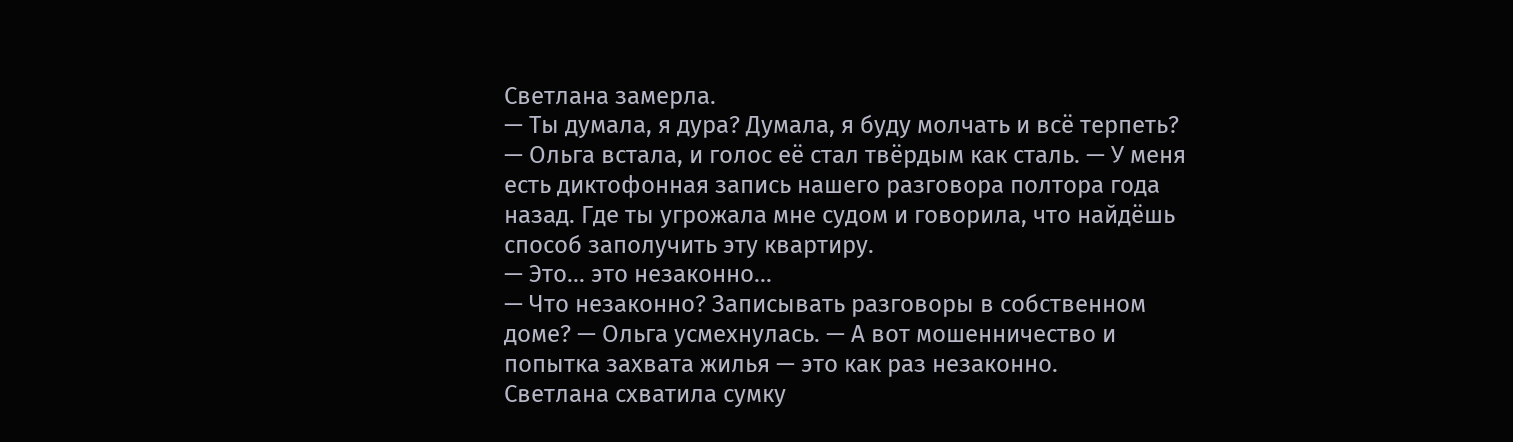Светлана замерла.
— Ты думала, я дура? Думала, я буду молчать и всё терпеть? — Ольга встала, и голос её стал твёрдым как сталь. — У меня есть диктофонная запись нашего разговора полтора года назад. Где ты угрожала мне судом и говорила, что найдёшь способ заполучить эту квартиру.
— Это... это незаконно...
— Что незаконно? Записывать разговоры в собственном доме? — Ольга усмехнулась. — А вот мошенничество и попытка захвата жилья — это как раз незаконно.
Светлана схватила сумку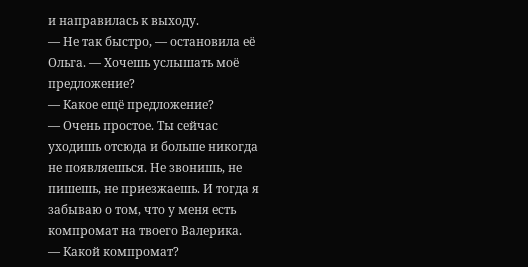и направилась к выходу.
— Не так быстро, — остановила её Ольга. — Хочешь услышать моё предложение?
— Какое ещё предложение?
— Очень простое. Ты сейчас уходишь отсюда и больше никогда не появляешься. Не звонишь, не пишешь, не приезжаешь. И тогда я забываю о том, что у меня есть компромат на твоего Валерика.
— Какой компромат?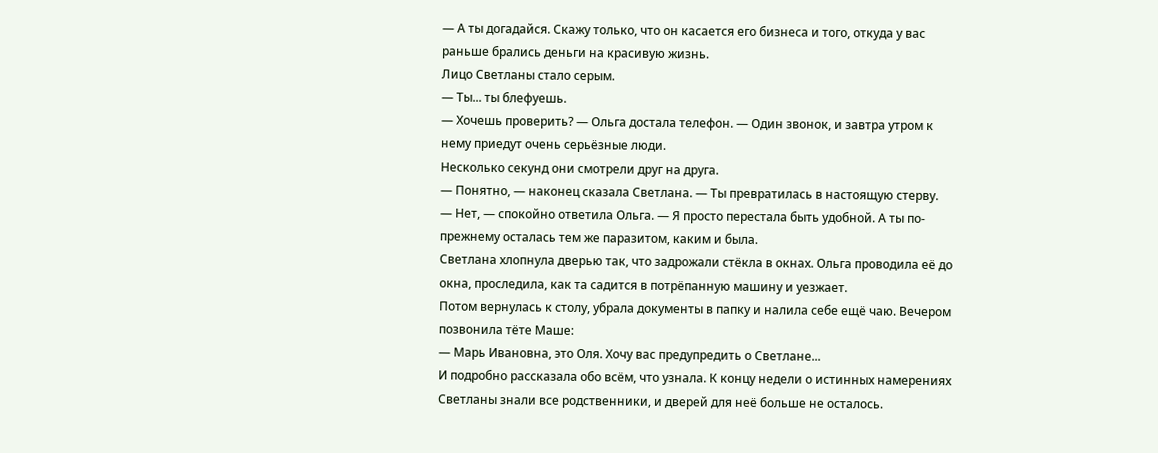— А ты догадайся. Скажу только, что он касается его бизнеса и того, откуда у вас раньше брались деньги на красивую жизнь.
Лицо Светланы стало серым.
— Ты... ты блефуешь.
— Хочешь проверить? — Ольга достала телефон. — Один звонок, и завтра утром к нему приедут очень серьёзные люди.
Несколько секунд они смотрели друг на друга.
— Понятно, — наконец сказала Светлана. — Ты превратилась в настоящую стерву.
— Нет, — спокойно ответила Ольга. — Я просто перестала быть удобной. А ты по-прежнему осталась тем же паразитом, каким и была.
Светлана хлопнула дверью так, что задрожали стёкла в окнах. Ольга проводила её до окна, проследила, как та садится в потрёпанную машину и уезжает.
Потом вернулась к столу, убрала документы в папку и налила себе ещё чаю. Вечером позвонила тёте Маше:
— Марь Ивановна, это Оля. Хочу вас предупредить о Светлане...
И подробно рассказала обо всём, что узнала. К концу недели о истинных намерениях Светланы знали все родственники, и дверей для неё больше не осталось.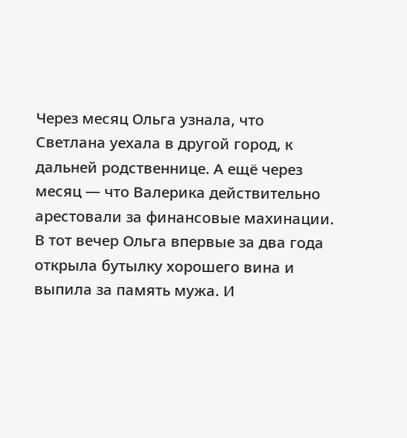Через месяц Ольга узнала, что Светлана уехала в другой город, к дальней родственнице. А ещё через месяц — что Валерика действительно арестовали за финансовые махинации.
В тот вечер Ольга впервые за два года открыла бутылку хорошего вина и выпила за память мужа. И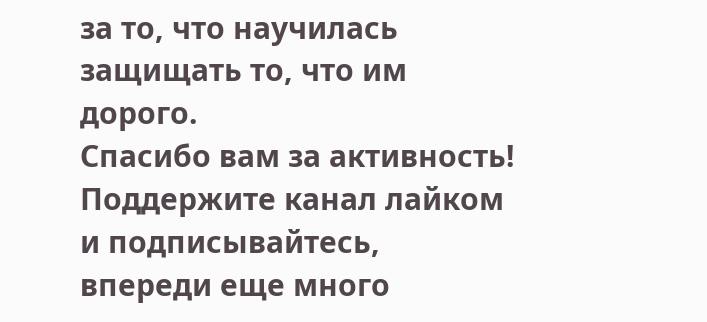за то, что научилась защищать то, что им дорого.
Спасибо вам за активность! Поддержите канал лайком и подписывайтесь, впереди еще много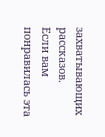захватывающих рассказов.
Если вам понравилась эта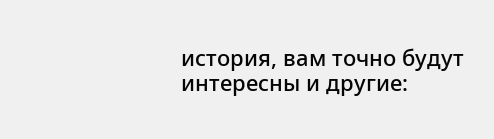история, вам точно будут интересны и другие: